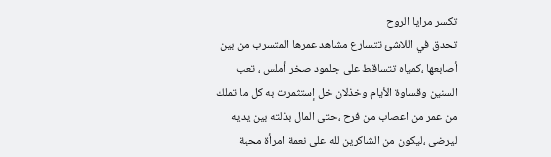تكسر مرايا الروح
تحدق في اللاشئ تتسارع مشاهد عمرها المتسرب من بين أصابعها ،كمياه تتساقط على جلمود صخر أملس ، تعب السنين وقساوة الأيام وخذلان خل إستثمرت به كل ما تملك من عمر من اعصاب من فرح ،حتى المال بذلته بين يديه ليرضى ،ليكون من الشاكرين لله على نعمة امرأة محبة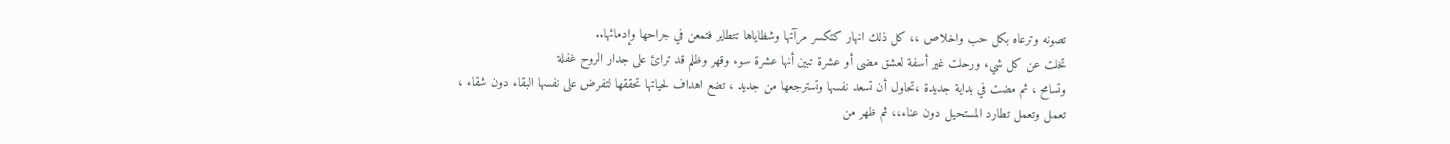تصونه وترعاه بكل حب واخلاص ،، كل ذلك انهار كتكسر مرآتها وشظاياها تتطاير فتمعن في جراحها وإدمائها..
تخلت عن كل شيء ورحلت غير أسفة لعشق مضى أو عشرة تبين أنها عشرة سوء وقهر وظلم قد ترائ على جدار الروح غفلة
وتسامح ، ثم مضت في بداية جديدة ،تحاول أن تسعد نفسها وتسترجعها من جديد ، تضع اهداف لحياتها تحققها لتفرض على نفسها البقاء دون شقاء ،
تعمل وتعمل تطارد المستحيل دون عناء،، ثم ظهر من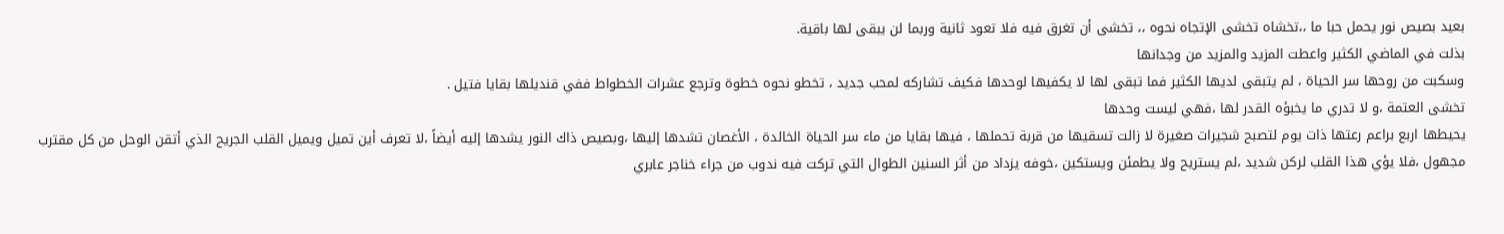بعيد بصيص نور يحمل حبا ما ،،تخشاه تخشى الإتجاه نحوه ،، تخشى أن تغرق فيه فلا تعود ثانية وربما لن يبقى لها باقية.
بذلت في الماضي الكثير واعطت المزيد والمزيد من وجدانها
وسكبت من روحها سر الحياة ، لم يتبقى لديها الكثير فما تبقى لها لا يكفيها لوحدها فكيف تشاركه لمحب جديد ، تخطو نحوه خطوة وترجع عشرات الخطواط ففي قنديلها بقايا فتيل .
تخشى العتمة ،و لا تدري ما يخبؤه القدر لها ،فهي ليست وحدها
يحيطها اربع براعم رعتها ذات يوم لتصبح شجيرات صغيرة لا زالت تسقيها من قربة تحملها ، فيها بقايا من ماء سر الحياة الخالدة ، الأغصان تشدها إليها ،وبصيص ذاك النور يشدها إليه أيضاً ،لا تعرف أين تميل ويميل القلب الجريح الذي أتقن الوحل من كل مقترب مجهول ،فلا يؤي هذا القلب لركن شديد ،لم يستريح ولا يطمئن ويستكين ،خوفه يزداد من أثر السنين الطوال التي تركت فيه ندوب من جراء خناجر عابري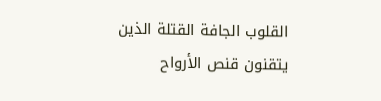القلوب الجافة القتلة الذين يتقنون قنص الأرواح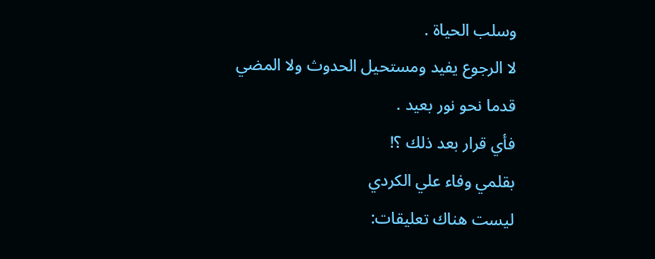وسلب الحياة .
لا الرجوع يفيد ومستحيل الحدوث ولا المضي قدما نحو نور بعيد .
فأي قرار بعد ذلك ؟!
بقلمي وفاء علي الكردي
ليست هناك تعليقات: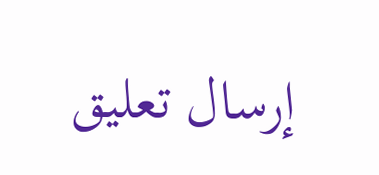إرسال تعليق